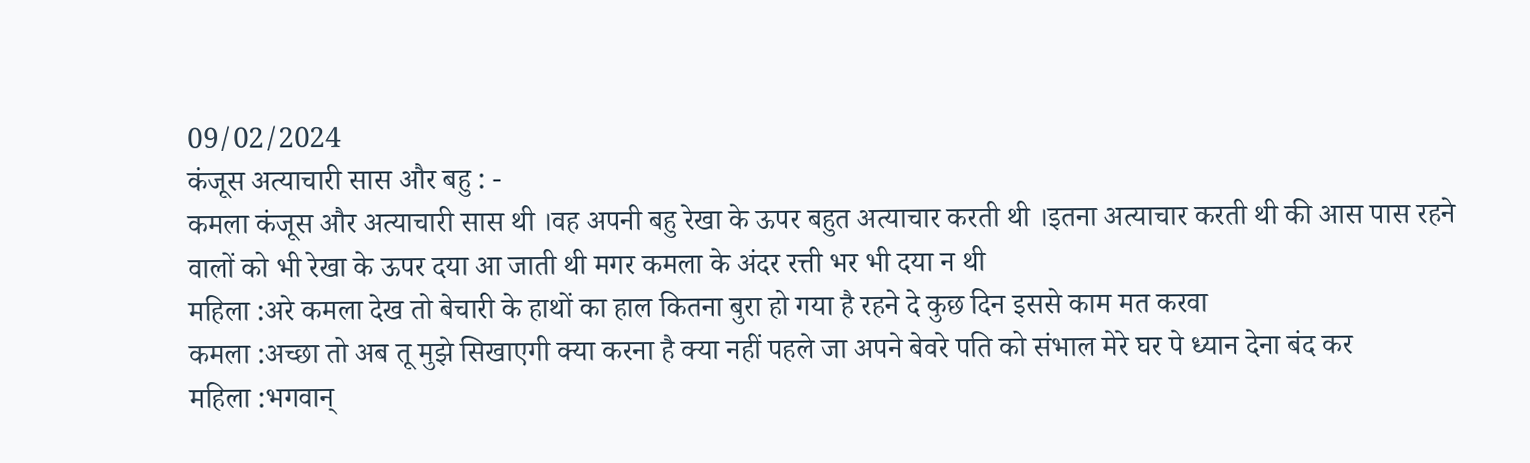09/02/2024
कंजूस अत्याचारी सास और बहु : -
कमला कंजूस और अत्याचारी सास थी ।वह अपनी बहु रेखा के ऊपर बहुत अत्याचार करती थी ।इतना अत्याचार करती थी की आस पास रहने वालों को भी रेखा के ऊपर दया आ जाती थी मगर कमला के अंदर रत्ती भर भी दया न थी
महिला :अरे कमला देख तो बेचारी के हाथों का हाल कितना बुरा हो गया है रहने दे कुछ दिन इससे काम मत करवा
कमला :अच्छा तो अब तू मुझे सिखाएगी क्या करना है क्या नहीं पहले जा अपने बेवरे पति को संभाल मेरे घर पे ध्यान देना बंद कर
महिला :भगवान्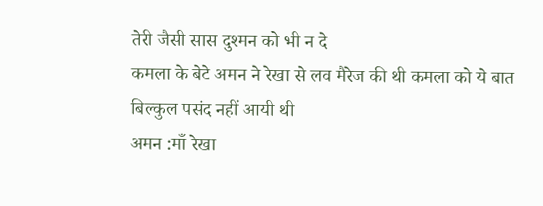तेरी जैसी सास दुश्मन को भी न दे
कमला के बेटे अमन ने रेखा से लव मैरेज की थी कमला को ये बात बिल्कुल पसंद नहीं आयी थी
अमन :माँ रेखा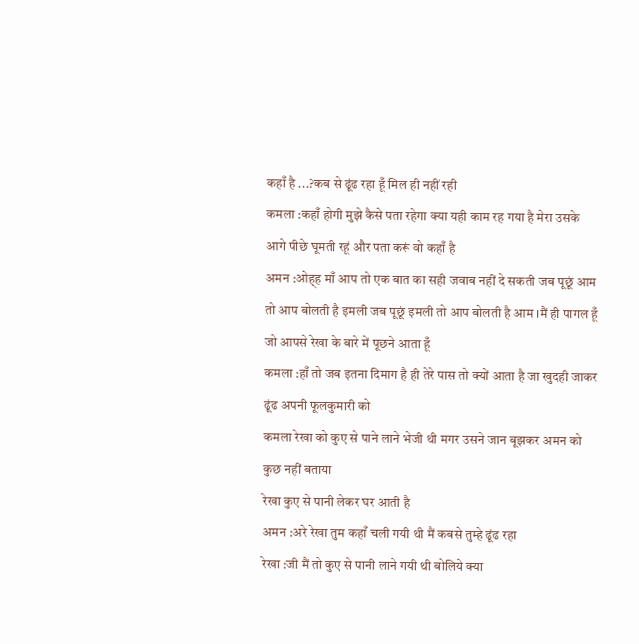कहाँ है ...?कब से ढूंढ रहा हूँ मिल ही नहीं रही
कमला :कहाँ होगी मुझे कैसे पता रहेगा क्या यही काम रह गया है मेरा उसके आगे पीछे घूमती रहूं और पता करूं वो कहाँ है
अमन :ओह्ह माँ आप तो एक बात का सही जवाब नहीं दे सकती जब पूछूं आम तो आप बोलती है इमली जब पूछूं इमली तो आप बोलती है आम ।मैं ही पागल हूँ जो आपसे रेखा के बारे में पूछने आता हूँ
कमला :हाँ तो जब इतना दिमाग है ही तेरे पास तो क्यों आता है जा खुदही जाकर ढूंढ अपनी फूलकुमारी को
कमला रेखा को कुए से पाने लाने भेजी थी मगर उसने जान बूझकर अमन को कुछ नहीं बताया
रेखा कुए से पानी लेकर घर आती है
अमन :अरे रेखा तुम कहाँ चली गयी थी मैं कबसे तुम्हे ढूंढ रहा
रेखा :जी मैं तो कुए से पानी लाने गयी थी बोलिये क्या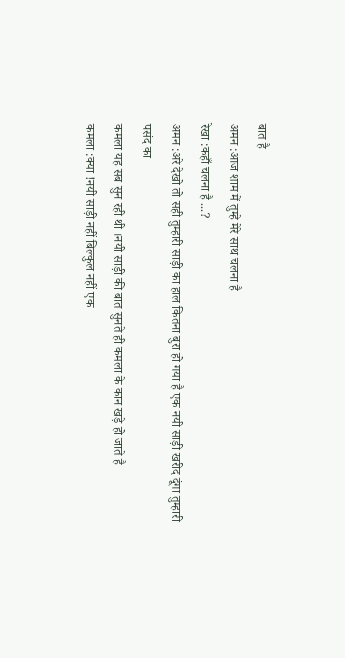बात है
अमन :आज शाम में तुम्हे मेरे साथ चलना है
रेखा :कहाँ चलना है ...?
अमन :अरे देखो तो सही तुम्हारी साड़ी का हाल कितना बुरा हो गया है एक नयी साड़ी खरीद दूंगा तुम्हारी पसंद का
कमला यह सब सुन रही थी ।नयी साड़ी की बात सुनते ही कमला के कान खड़े हो जाते है
कमला :क्या !नयी साड़ी नहीं बिल्कुल नहीं एक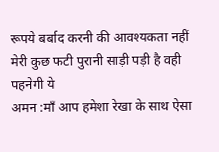रूपये बर्बाद करनी की आवश्यकता नहीं मेरी कुछ फटी पुरानी साड़ी पड़ी है वही पहनेगी ये
अमन :माँ आप हमेशा रेखा के साथ ऐसा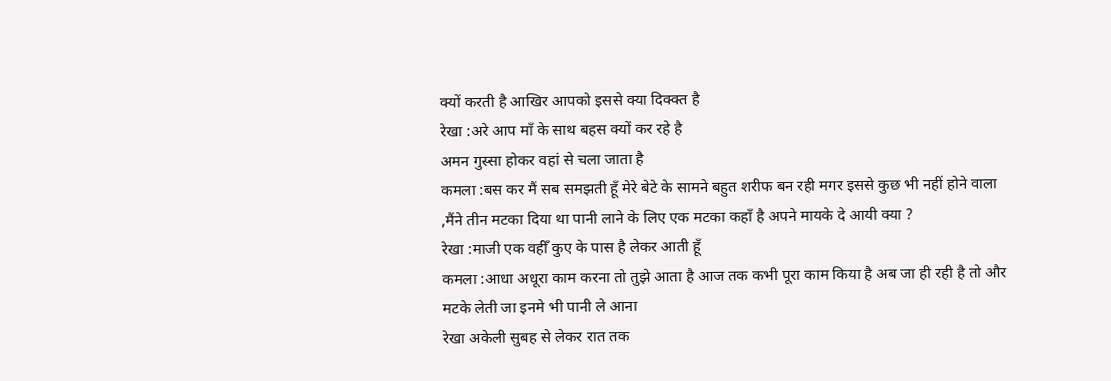क्यों करती है आखिर आपको इससे क्या दिक्क्त है
रेखा :अरे आप माँ के साथ बहस क्यों कर रहे है
अमन गुस्सा होकर वहां से चला जाता है
कमला :बस कर मैं सब समझती हूँ मेरे बेटे के सामने बहुत शरीफ बन रही मगर इससे कुछ भी नहीं होने वाला ,मैंने तीन मटका दिया था पानी लाने के लिए एक मटका कहाँ है अपने मायके दे आयी क्या ?
रेखा :माजी एक वहीँ कुए के पास है लेकर आती हूँ
कमला :आधा अधूरा काम करना तो तुझे आता है आज तक कभी पूरा काम किया है अब जा ही रही है तो और मटके लेती जा इनमे भी पानी ले आना
रेखा अकेली सुबह से लेकर रात तक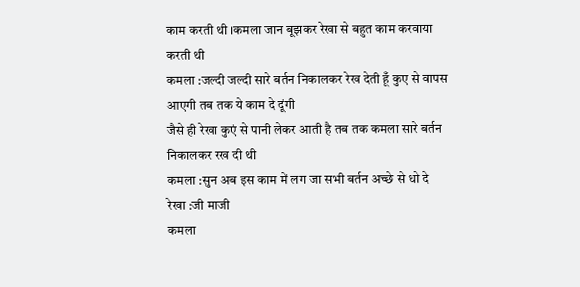काम करती थी ।कमला जान बूझकर रेखा से बहुत काम करवाया करती थी
कमला :जल्दी जल्दी सारे बर्तन निकालकर रेख देती हूँ कुए से वापस आएगी तब तक ये काम दे दूंगी
जैसे ही रेखा कुएं से पानी लेकर आती है तब तक कमला सारे बर्तन निकालकर रख दी थी
कमला :सुन अब इस काम में लग जा सभी बर्तन अच्छे से धो दे
रेखा :जी माजी
कमला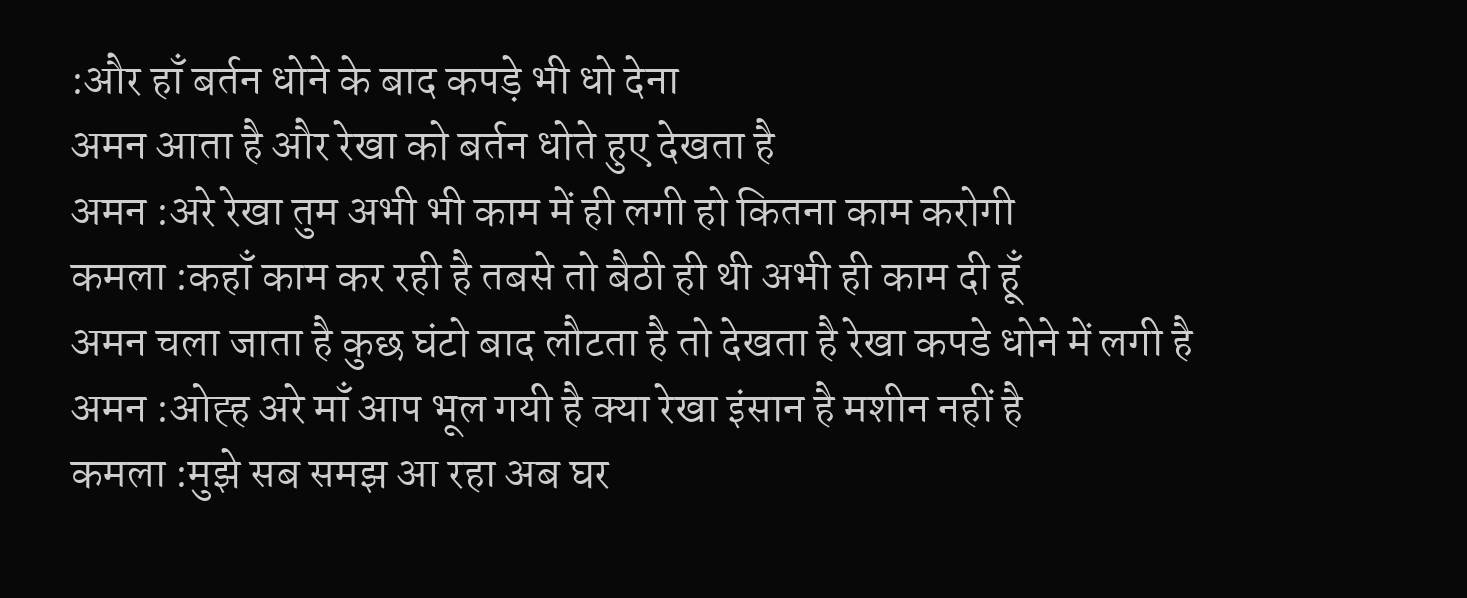:और हाँ बर्तन धोने के बाद कपड़े भी धो देना
अमन आता है और रेखा को बर्तन धोते हुए देखता है
अमन :अरे रेखा तुम अभी भी काम में ही लगी हो कितना काम करोगी
कमला :कहाँ काम कर रही है तबसे तो बैठी ही थी अभी ही काम दी हूँ
अमन चला जाता है कुछ घंटो बाद लौटता है तो देखता है रेखा कपडे धोने में लगी है
अमन :ओह्ह अरे माँ आप भूल गयी है क्या रेखा इंसान है मशीन नहीं है
कमला :मुझे सब समझ आ रहा अब घर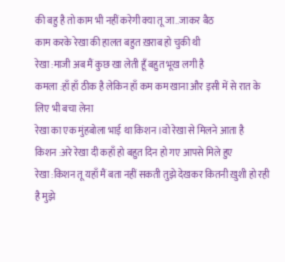की बहु है तो काम भी नहीं करेगी क्या तू जा..जाकर बैठ
काम करके रेखा की हालत बहुत ख़राब हो चुकी थी
रेखा :माजी अब मैं कुछ खा लेती हूँ बहुत भूख लगी है
कमला :हाँ हाँ ठीक है लेकिन हाँ कम कम खाना और इसी में से रात के लिए भी बचा लेना
रेखा का एक मुंहबोला भाई था किशन ।वो रेखा से मिलने आता है
किशन :अरे रेखा दी कहाँ हो बहुत दिन हो गए आपसे मिले हुए
रेखा :किशन तू यहाँ मैं बता नहीं सकती तुझे देखकर कितनी ख़ुशी हो रही है मुझे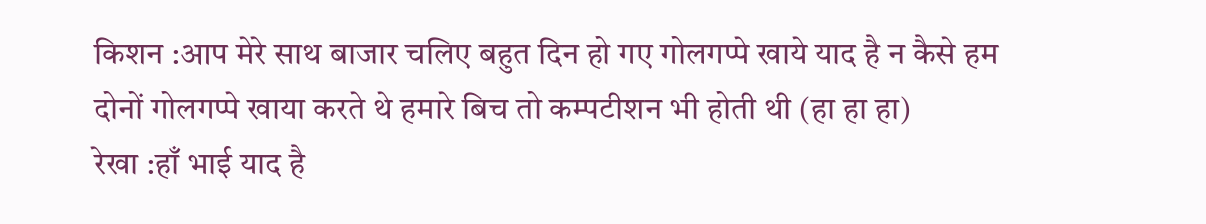किशन :आप मेरे साथ बाजार चलिए बहुत दिन हो गए गोलगप्पे खाये याद है न कैसे हम दोनों गोलगप्पे खाया करते थे हमारे बिच तो कम्पटीशन भी होती थी (हा हा हा)
रेखा :हाँ भाई याद है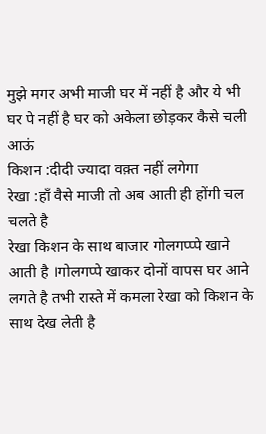मुझे मगर अभी माजी घर में नहीं है और ये भी घर पे नहीं है घर को अकेला छोड़कर कैसे चली आऊं
किशन :दीदी ज्यादा वक़्त नहीं लगेगा
रेखा :हाँ वैसे माजी तो अब आती ही होंगी चल चलते है
रेखा किशन के साथ बाजार गोलगप्प्पे खाने आती है ।गोलगप्पे खाकर दोनों वापस घर आने लगते है तभी रास्ते में कमला रेखा को किशन के साथ देख लेती है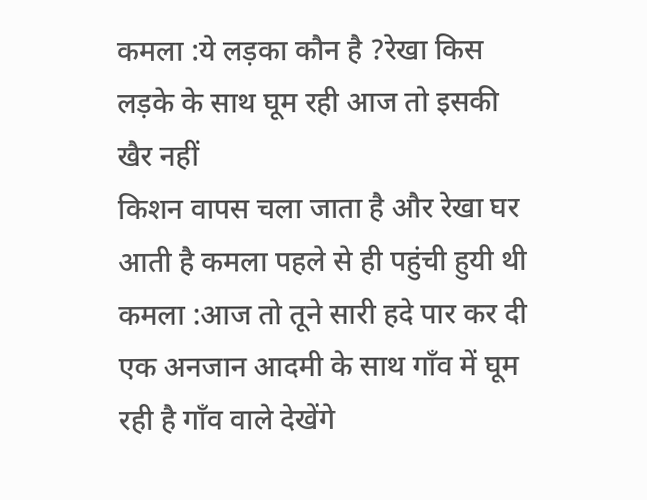कमला :ये लड़का कौन है ?रेखा किस लड़के के साथ घूम रही आज तो इसकी खैर नहीं
किशन वापस चला जाता है और रेखा घर आती है कमला पहले से ही पहुंची हुयी थी
कमला :आज तो तूने सारी हदे पार कर दी एक अनजान आदमी के साथ गाँव में घूम रही है गाँव वाले देखेंगे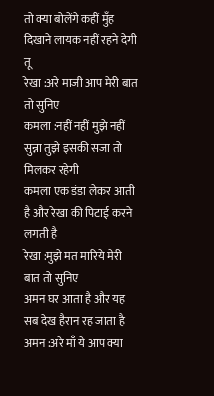तो क्या बोलेंगे कहीं मुँह दिखाने लायक नहीं रहने देगी तू
रेखा :अरे माजी आप मेरी बात तो सुनिए
कमला :नहीं नहीं मुझे नहीं सुन्ना तुझे इसकी सजा तो मिलकर रहेगी
कमला एक डंडा लेकर आती है और रेखा की पिटाई करने लगती है
रेखा :मुझे मत मारिये मेरी बात तो सुनिए
अमन घर आता है और यह सब देख हैरान रह जाता है
अमन :अरे माँ ये आप क्या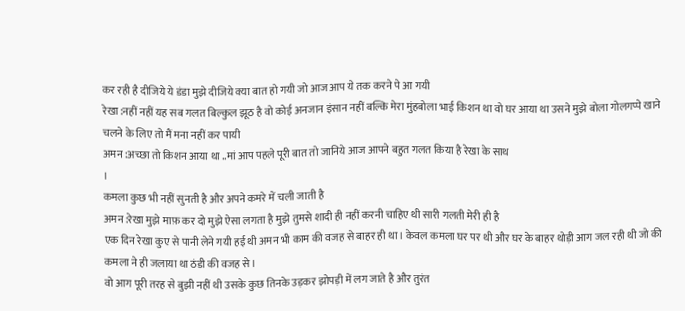कर रही है दीजिये ये डंडा मुझे दीजिये क्या बात हो गयी जो आज आप ये तक करने पे आ गयी
रेखा :नहीं नहीं यह सब गलत बिल्कुल झूठ है वो कोई अनजान इंसान नहीं बल्कि मेरा मुंहबोला भाई किशन था वो घर आया था उसने मुझे बोला गोलगप्पे खाने चलने के लिए तो मैं मना नहीं कर पायी
अमन :अच्छा तो किशन आया था ..मां आप पहले पूरी बात तो जानिये आज आपने बहुत गलत किया है रेखा के साथ
।
कमला कुछ भी नहीं सुनती है और अपने कमरे में चली जाती है
अमन :रेखा मुझे माफ़ कर दो मुझे ऐसा लगता है मुझे तुमसे शादी ही नहीं करनी चाहिए थी सारी गलती मेरी ही है
एक दिन रेखा कुए से पानी लेने गयी हई थी अमन भी काम की वजह से बाहर ही था। केवल कमला घर पर थी और घर के बाहर थोड़ी आग जल रही थी जो की कमला ने ही जलाया था ठंडी की वजह से।
वो आग पूरी तरह से बुझी नहीं थी उसके कुछ तिनके उड़कर झोपड़ी में लग जाते है और तुरंत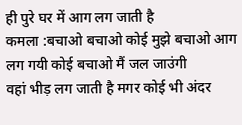ही पुरे घर में आग लग जाती है
कमला :बचाओ बचाओ कोई मुझे बचाओ आग लग गयी कोई बचाओ मैं जल जाउंगी
वहां भीड़ लग जाती है मगर कोई भी अंदर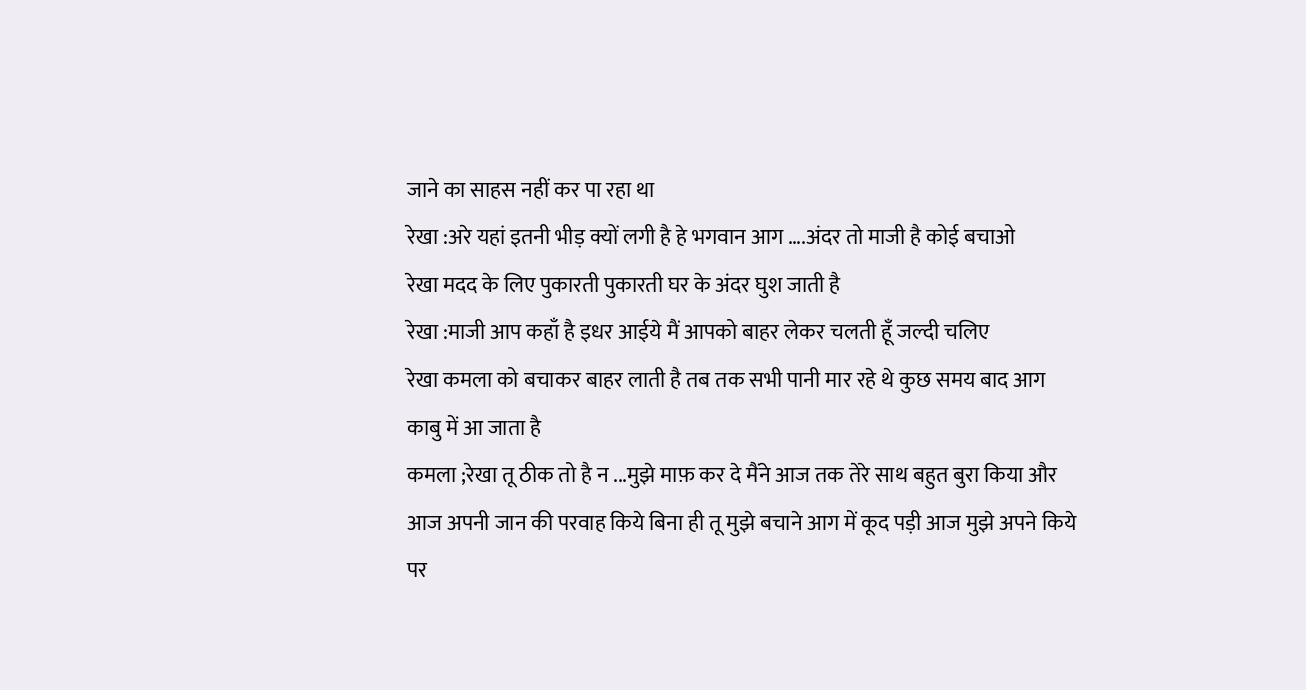जाने का साहस नहीं कर पा रहा था
रेखा :अरे यहां इतनी भीड़ क्यों लगी है हे भगवान आग ….अंदर तो माजी है कोई बचाओ
रेखा मदद के लिए पुकारती पुकारती घर के अंदर घुश जाती है
रेखा :माजी आप कहाँ है इधर आईये मैं आपको बाहर लेकर चलती हूँ जल्दी चलिए
रेखा कमला को बचाकर बाहर लाती है तब तक सभी पानी मार रहे थे कुछ समय बाद आग काबु में आ जाता है
कमला ;रेखा तू ठीक तो है न ...मुझे माफ़ कर दे मैंने आज तक तेरे साथ बहुत बुरा किया और आज अपनी जान की परवाह किये बिना ही तू मुझे बचाने आग में कूद पड़ी आज मुझे अपने किये पर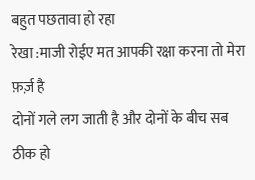बहुत पछतावा हो रहा
रेखा :माजी रोईए मत आपकी रक्षा करना तो मेरा फ़र्ज़ है
दोनों गले लग जाती है और दोनों के बीच सब ठीक हो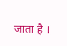जाता है ।